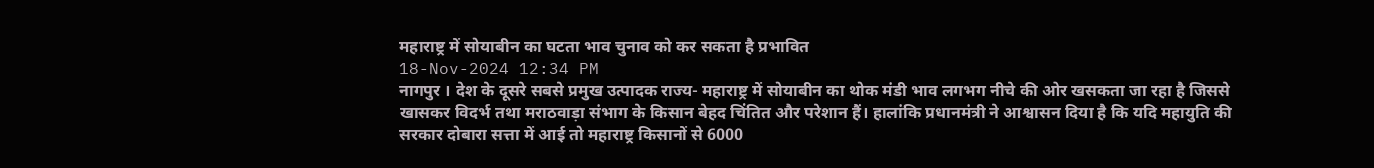महाराष्ट्र में सोयाबीन का घटता भाव चुनाव को कर सकता है प्रभावित
18-Nov-2024 12:34 PM
नागपुर । देश के दूसरे सबसे प्रमुख उत्पादक राज्य- महाराष्ट्र में सोयाबीन का थोक मंडी भाव लगभग नीचे की ओर खसकता जा रहा है जिससे खासकर विदर्भ तथा मराठवाड़ा संभाग के किसान बेहद चिंतित और परेशान हैं। हालांकि प्रधानमंत्री ने आश्वासन दिया है कि यदि महायुति की सरकार दोबारा सत्ता में आई तो महाराष्ट्र किसानों से 6000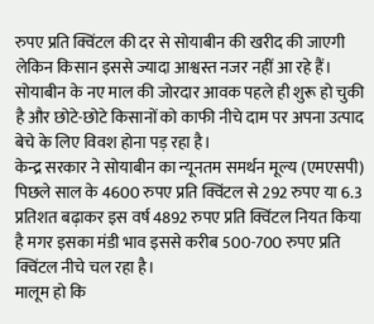रुपए प्रति क्विंटल की दर से सोयाबीन की खरीद की जाएगी लेकिन किसान इससे ज्यादा आश्वस्त नजर नहीं आ रहे हैं।
सोयाबीन के नए माल की जोरदार आवक पहले ही शुरू हो चुकी है और छोटे-छोटे किसानों को काफी नीचे दाम पर अपना उत्पाद बेचे के लिए विवश होना पड़ रहा है।
केन्द्र सरकार ने सोयाबीन का न्यूनतम समर्थन मूल्य (एमएसपी) पिछले साल के 4600 रुपए प्रति क्विंटल से 292 रुपए या 6.3 प्रतिशत बढ़ाकर इस वर्ष 4892 रुपए प्रति क्विंटल नियत किया है मगर इसका मंडी भाव इससे करीब 500-700 रुपए प्रति क्विंटल नीचे चल रहा है।
मालूम हो कि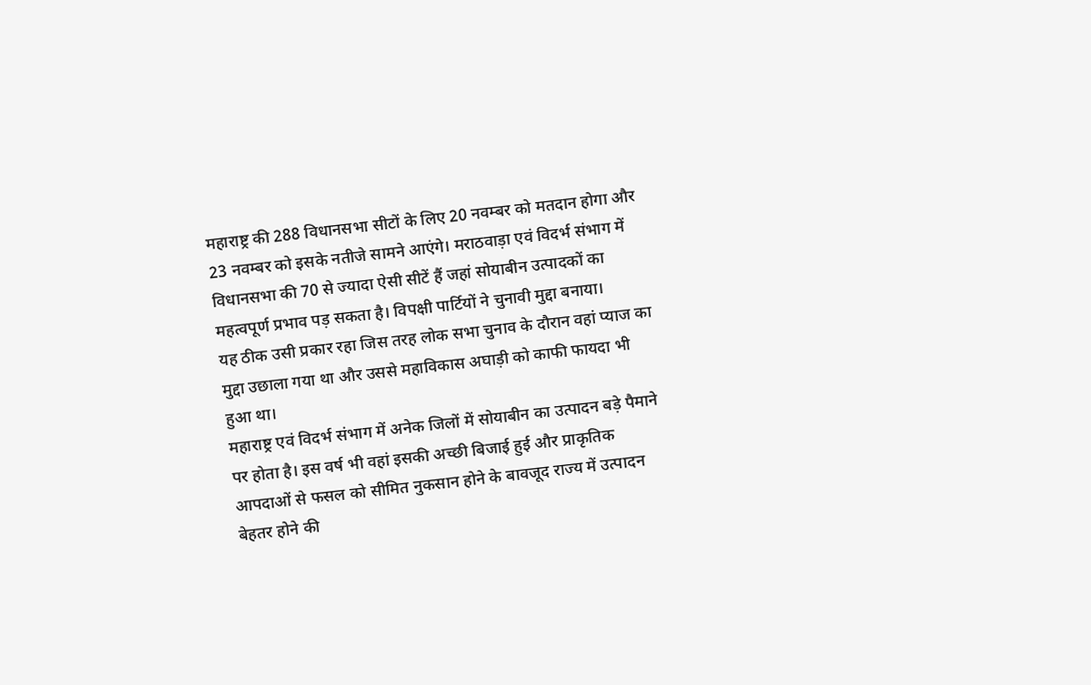महाराष्ट्र की 288 विधानसभा सीटों के लिए 20 नवम्बर को मतदान होगा और 23 नवम्बर को इसके नतीजे सामने आएंगे। मराठवाड़ा एवं विदर्भ संभाग में विधानसभा की 70 से ज्यादा ऐसी सीटें हैं जहां सोयाबीन उत्पादकों का महत्वपूर्ण प्रभाव पड़ सकता है। विपक्षी पार्टियों ने चुनावी मुद्दा बनाया।
यह ठीक उसी प्रकार रहा जिस तरह लोक सभा चुनाव के दौरान वहां प्याज का मुद्दा उछाला गया था और उससे महाविकास अघाड़ी को काफी फायदा भी हुआ था।
महाराष्ट्र एवं विदर्भ संभाग में अनेक जिलों में सोयाबीन का उत्पादन बड़े पैमाने पर होता है। इस वर्ष भी वहां इसकी अच्छी बिजाई हुई और प्राकृतिक आपदाओं से फसल को सीमित नुकसान होने के बावजूद राज्य में उत्पादन बेहतर होने की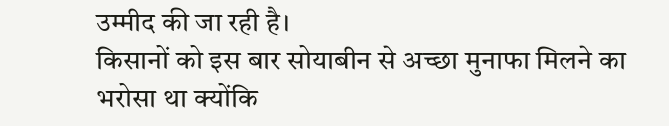उम्मीद की जा रही है।
किसानों को इस बार सोयाबीन से अच्छा मुनाफा मिलने का भरोसा था क्योंकि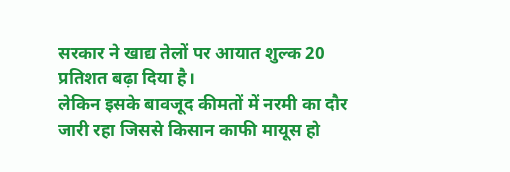सरकार ने खाद्य तेलों पर आयात शुल्क 20 प्रतिशत बढ़ा दिया है।
लेकिन इसके बावजूद कीमतों में नरमी का दौर जारी रहा जिससे किसान काफी मायूस हो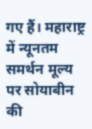गए हैं। महाराष्ट्र में न्यूनतम समर्थन मूल्य पर सोयाबीन की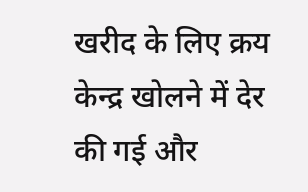खरीद के लिए क्रय केन्द्र खोलने में देर की गई और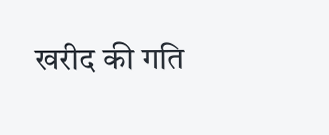खरीद की गति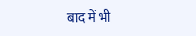बाद में भी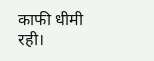काफी धीमी रही।